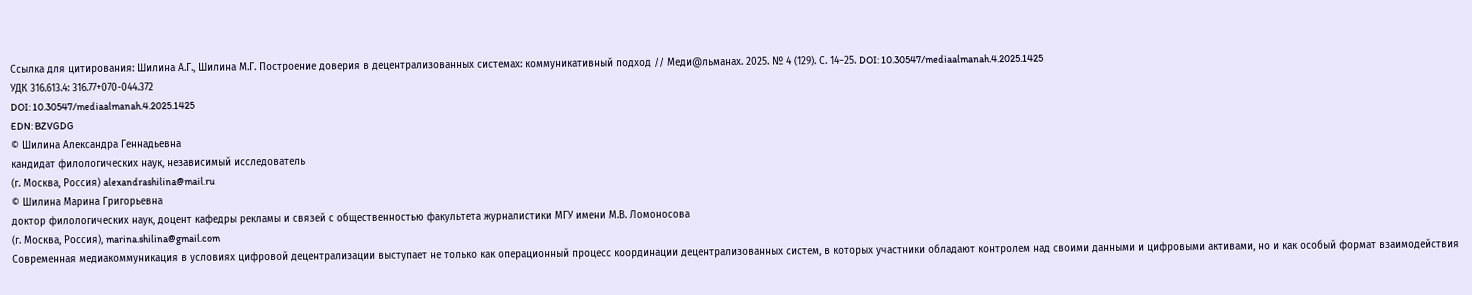Ссылка для цитирования: Шилина А.Г., Шилина М.Г. Построение доверия в децентрализованных системах: коммуникативный подход // Меди@льманах. 2025. № 4 (129). С. 14−25. DOI: 10.30547/mediaalmanah.4.2025.1425
УДК 316.613.4: 316.77+070-044.372
DOI: 10.30547/mediaalmanah.4.2025.1425
EDN: BZVGDG
© Шилина Александра Геннадьевна
кандидат филологических наук, независимый исследователь
(г. Москва, Россия) alexandrashilina@mail.ru
© Шилина Марина Григорьевна
доктор филологических наук, доцент кафедры рекламы и связей с общественностью факультета журналистики МГУ имени М.В. Ломоносова
(г. Москва, Россия), marina.shilina@gmail.com
Современная медиакоммуникация в условиях цифровой децентрализации выступает не только как операционный процесс координации децентрализованных систем, в которых участники обладают контролем над своими данными и цифровыми активами, но и как особый формат взаимодействия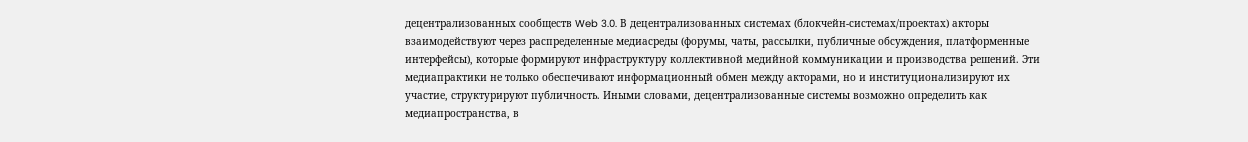децентрализованных сообществ Web 3.0. В децентрализованных системах (блокчейн-системах/проектах) акторы взаимодействуют через распределенные медиасреды (форумы, чаты, рассылки, публичные обсуждения, платформенные интерфейсы), которые формируют инфраструктуру коллективной медийной коммуникации и производства решений. Эти медиапрактики не только обеспечивают информационный обмен между акторами, но и институционализируют их участие, структурируют публичность. Иными словами, децентрализованные системы возможно определить как медиапространства, в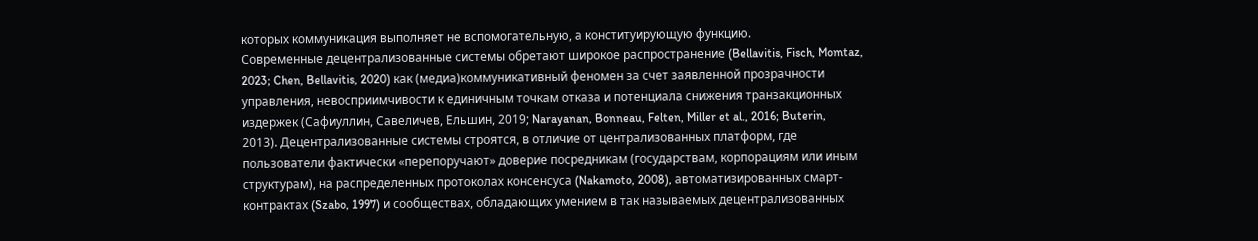которых коммуникация выполняет не вспомогательную, а конституирующую функцию.
Современные децентрализованные системы обретают широкое распространение (Bellavitis, Fisch, Momtaz, 2023; Chen, Bellavitis, 2020) как (медиа)коммуникативный феномен за счет заявленной прозрачности управления, невосприимчивости к единичным точкам отказа и потенциала снижения транзакционных издержек (Сафиуллин, Савеличев, Ельшин, 2019; Narayanan, Bonneau, Felten, Miller et al., 2016; Buterin, 2013). Децентрализованные системы строятся, в отличие от централизованных платформ, где пользователи фактически «перепоручают» доверие посредникам (государствам, корпорациям или иным структурам), на распределенных протоколах консенсуса (Nakamoto, 2008), автоматизированных смарт-контрактах (Szabo, 1997) и сообществах, обладающих умением в так называемых децентрализованных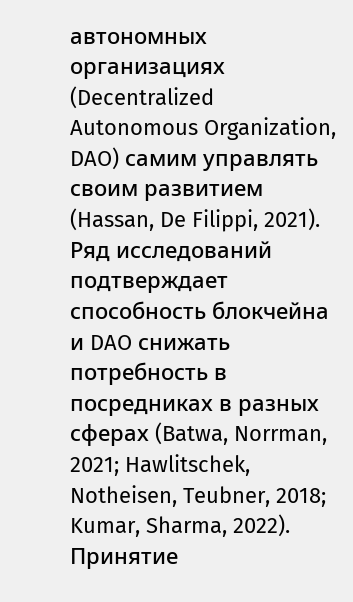автономных организациях (Decentralized Autonomous Organization, DAO) самим управлять своим развитием (Hassan, De Filippi, 2021). Ряд исследований подтверждает способность блокчейна и DAO снижать потребность в посредниках в разных сферах (Batwa, Norrman, 2021; Hawlitschek, Notheisen, Teubner, 2018; Kumar, Sharma, 2022).
Принятие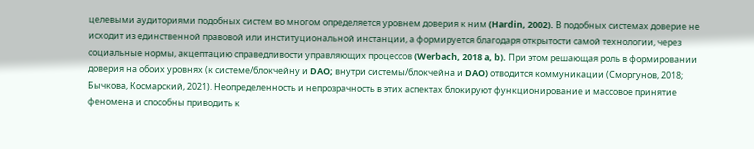целевыми аудиториями подобных систем во многом определяется уровнем доверия к ним (Hardin, 2002). В подобных системах доверие не исходит из единственной правовой или институциональной инстанции, а формируется благодаря открытости самой технологии, через социальные нормы, акцептацию справедливости управляющих процессов (Werbach, 2018 a, b). При этом решающая роль в формировании доверия на обоих уровнях (к системе/блокчейну и DAO; внутри системы/блокчейна и DAO) отводится коммуникации (Сморгунов, 2018; Бычкова, Космарский, 2021). Неопределенность и непрозрачность в этих аспектах блокируют функционирование и массовое принятие феномена и способны приводить к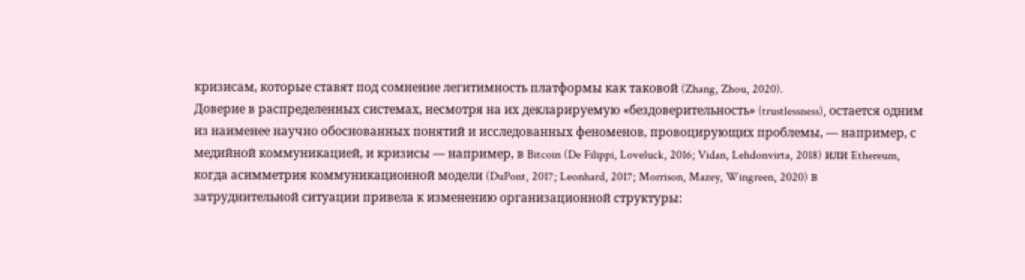кризисам, которые ставят под сомнение легитимность платформы как таковой (Zhang, Zhou, 2020).
Доверие в распределенных системах, несмотря на их декларируемую «бездоверительность» (trustlessness), остается одним из наименее научно обоснованных понятий и исследованных феноменов, провоцирующих проблемы, — например, с медийной коммуникацией, и кризисы — например, в Bitcoin (De Filippi, Loveluck, 2016; Vidan, Lehdonvirta, 2018) или Ethereum, когда асимметрия коммуникационной модели (DuPont, 2017; Leonhard, 2017; Morrison, Mazey, Wingreen, 2020) в затруднительной ситуации привела к изменению организационной структуры: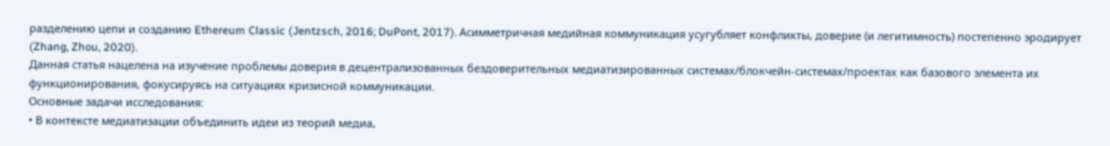разделению цепи и созданию Ethereum Classic (Jentzsch, 2016; DuPont, 2017). Асимметричная медийная коммуникация усугубляет конфликты, доверие (и легитимность) постепенно эродирует (Zhang, Zhou, 2020).
Данная статья нацелена на изучение проблемы доверия в децентрализованных бездоверительных медиатизированных системах/блокчейн-системах/проектах как базового элемента их функционирования, фокусируясь на ситуациях кризисной коммуникации.
Основные задачи исследования:
• В контексте медиатизации объединить идеи из теорий медиа,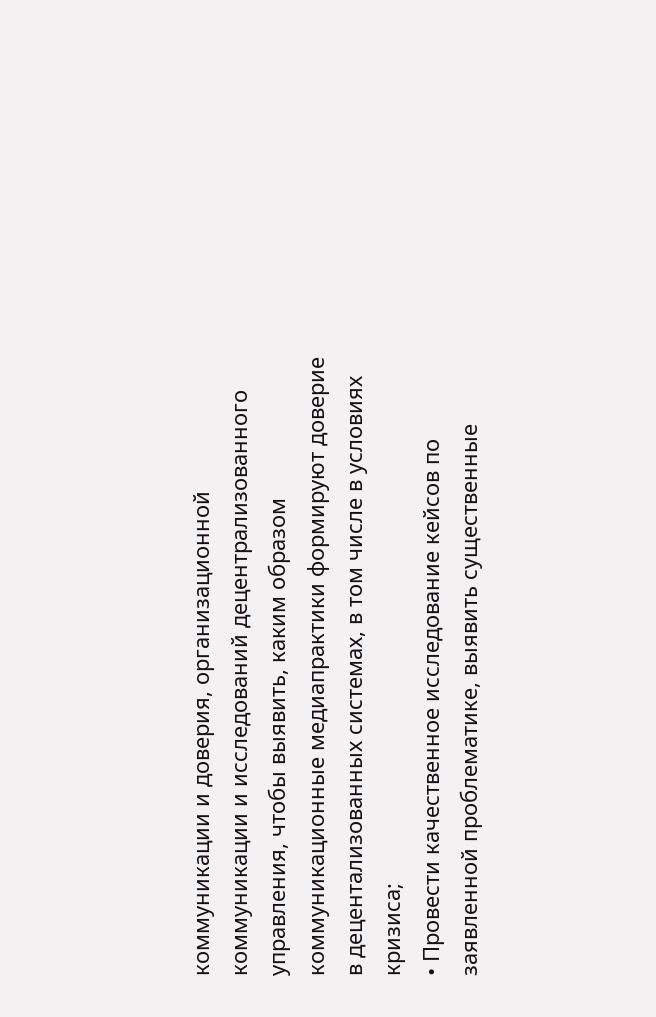коммуникации и доверия, организационной коммуникации и исследований децентрализованного управления, чтобы выявить, каким образом коммуникационные медиапрактики формируют доверие в децентализованных системах, в том числе в условиях кризиса;
• Провести качественное исследование кейсов по заявленной проблематике, выявить существенные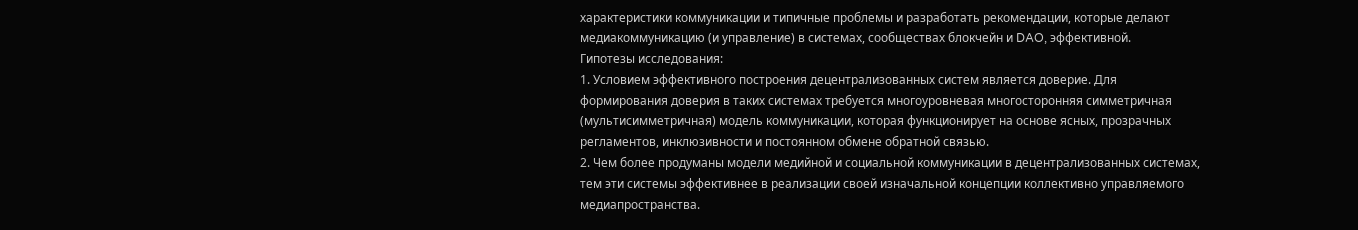характеристики коммуникации и типичные проблемы и разработать рекомендации, которые делают медиакоммуникацию (и управление) в системах, сообществах блокчейн и DAO, эффективной.
Гипотезы исследования:
1. Условием эффективного построения децентрализованных систем является доверие. Для формирования доверия в таких системах требуется многоуровневая многосторонняя симметричная (мультисимметричная) модель коммуникации, которая функционирует на основе ясных, прозрачных регламентов, инклюзивности и постоянном обмене обратной связью.
2. Чем более продуманы модели медийной и социальной коммуникации в децентрализованных системах, тем эти системы эффективнее в реализации своей изначальной концепции коллективно управляемого медиапространства.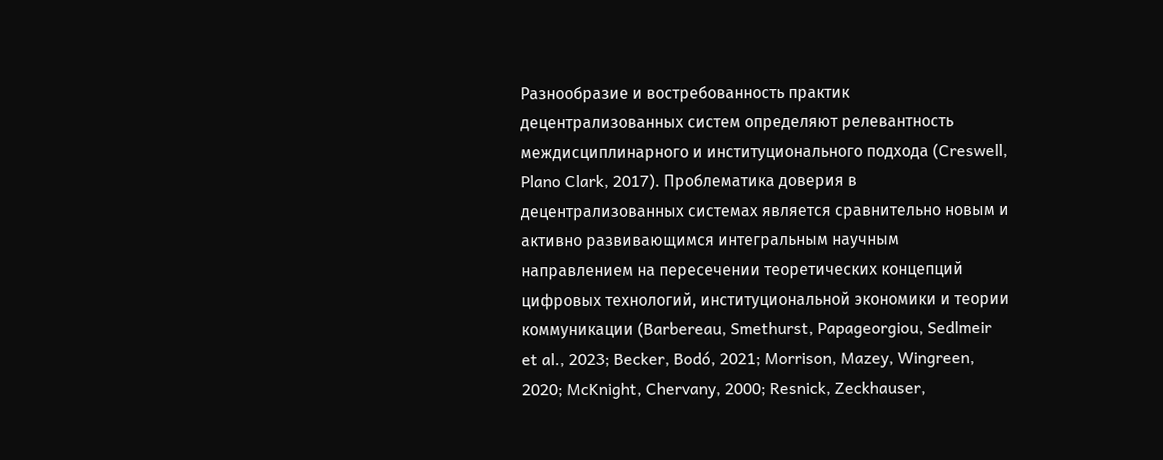Разнообразие и востребованность практик децентрализованных систем определяют релевантность междисциплинарного и институционального подхода (Creswell, Plano Clark, 2017). Проблематика доверия в децентрализованных системах является сравнительно новым и активно развивающимся интегральным научным направлением на пересечении теоретических концепций цифровых технологий, институциональной экономики и теории коммуникации (Barbereau, Smethurst, Papageorgiou, Sedlmeir et al., 2023; Becker, Bodó, 2021; Morrison, Mazey, Wingreen, 2020; McKnight, Chervany, 2000; Resnick, Zeckhauser,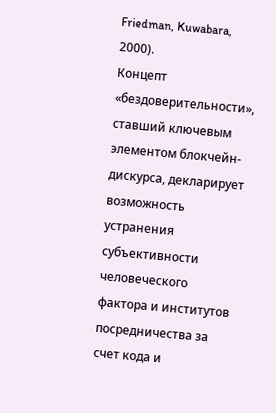Friedman, Kuwabara, 2000).
Концепт «бездоверительности», ставший ключевым элементом блокчейн-дискурса, декларирует возможность устранения субъективности человеческого фактора и институтов посредничества за счет кода и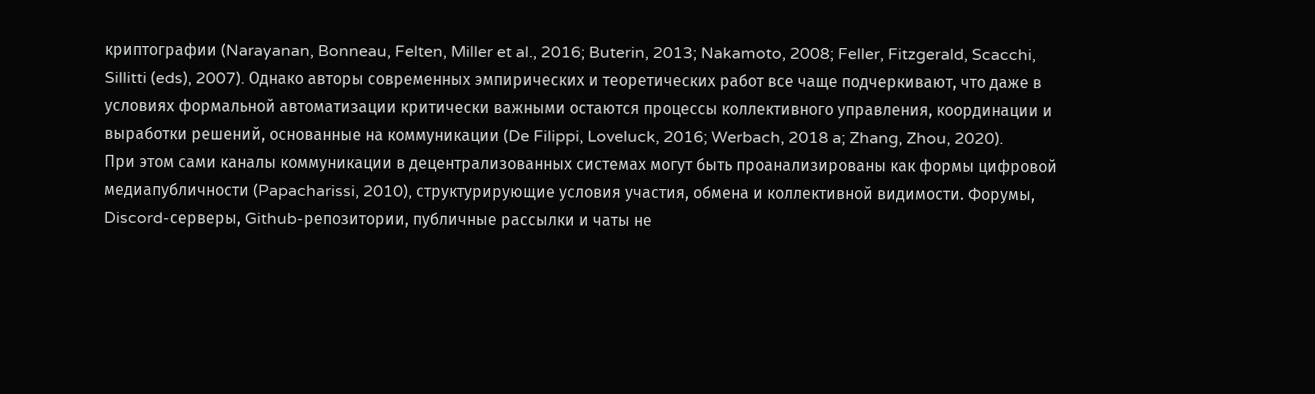криптографии (Narayanan, Bonneau, Felten, Miller et al., 2016; Buterin, 2013; Nakamoto, 2008; Feller, Fitzgerald, Scacchi, Sillitti (eds), 2007). Однако авторы современных эмпирических и теоретических работ все чаще подчеркивают, что даже в условиях формальной автоматизации критически важными остаются процессы коллективного управления, координации и выработки решений, основанные на коммуникации (De Filippi, Loveluck, 2016; Werbach, 2018 a; Zhang, Zhou, 2020).
При этом сами каналы коммуникации в децентрализованных системах могут быть проанализированы как формы цифровой медиапубличности (Papacharissi, 2010), структурирующие условия участия, обмена и коллективной видимости. Форумы, Discord-серверы, Github-репозитории, публичные рассылки и чаты не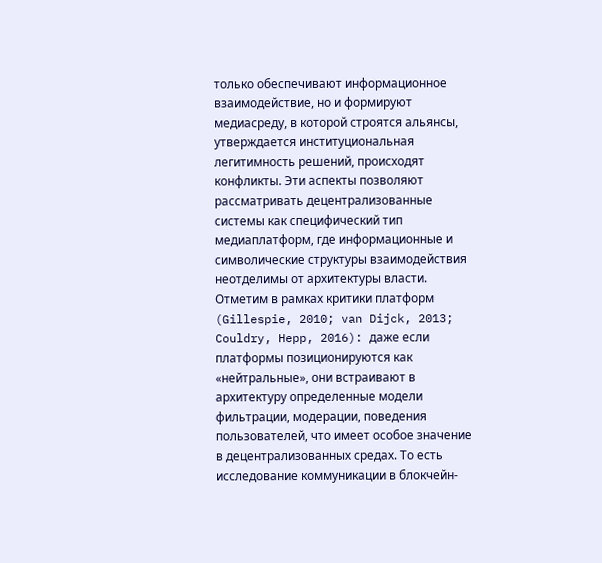только обеспечивают информационное взаимодействие, но и формируют медиасреду, в которой строятся альянсы, утверждается институциональная легитимность решений, происходят конфликты. Эти аспекты позволяют рассматривать децентрализованные системы как специфический тип медиаплатформ, где информационные и символические структуры взаимодействия неотделимы от архитектуры власти. Отметим в рамках критики платформ (Gillespie, 2010; van Dijck, 2013; Couldry, Hepp, 2016): даже если платформы позиционируются как «нейтральные», они встраивают в архитектуру определенные модели фильтрации, модерации, поведения пользователей, что имеет особое значение в децентрализованных средах. То есть исследование коммуникации в блокчейн-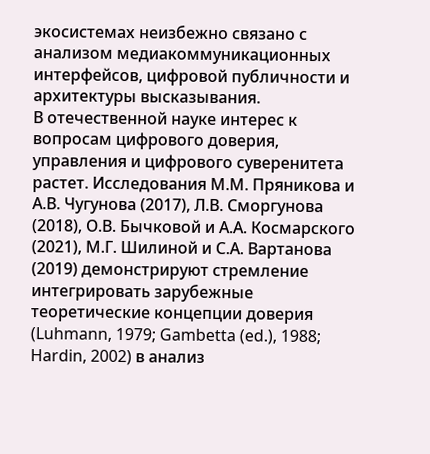экосистемах неизбежно связано с анализом медиакоммуникационных интерфейсов, цифровой публичности и архитектуры высказывания.
В отечественной науке интерес к вопросам цифрового доверия, управления и цифрового суверенитета растет. Исследования М.М. Пряникова и А.В. Чугунова (2017), Л.В. Сморгунова (2018), О.В. Бычковой и А.А. Космарского (2021), М.Г. Шилиной и С.А. Вартанова (2019) демонстрируют стремление интегрировать зарубежные теоретические концепции доверия (Luhmann, 1979; Gambetta (ed.), 1988; Hardin, 2002) в анализ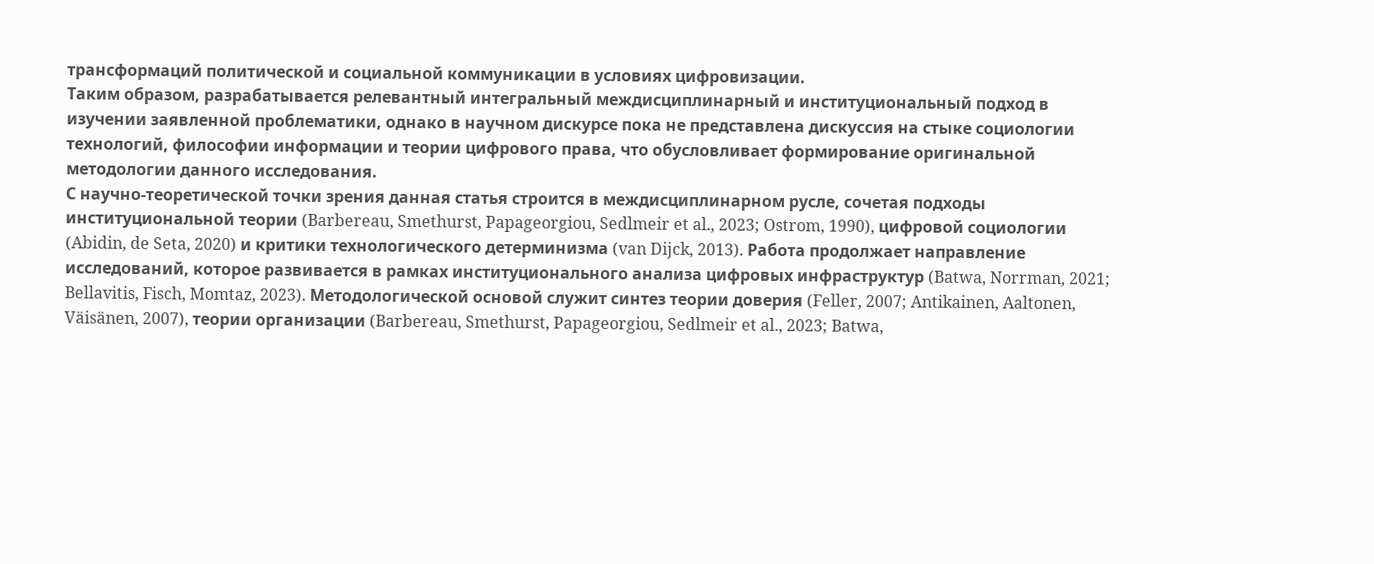трансформаций политической и социальной коммуникации в условиях цифровизации.
Таким образом, разрабатывается релевантный интегральный междисциплинарный и институциональный подход в изучении заявленной проблематики, однако в научном дискурсе пока не представлена дискуссия на стыке социологии технологий, философии информации и теории цифрового права, что обусловливает формирование оригинальной методологии данного исследования.
С научно-теоретической точки зрения данная статья строится в междисциплинарном русле, сочетая подходы институциональной теории (Barbereau, Smethurst, Papageorgiou, Sedlmeir et al., 2023; Ostrom, 1990), цифровой социологии (Abidin, de Seta, 2020) и критики технологического детерминизма (van Dijck, 2013). Работа продолжает направление исследований, которое развивается в рамках институционального анализа цифровых инфраструктур (Batwa, Norrman, 2021; Bellavitis, Fisch, Momtaz, 2023). Методологической основой служит синтез теории доверия (Feller, 2007; Antikainen, Aaltonen, Väisänen, 2007), теории организации (Barbereau, Smethurst, Papageorgiou, Sedlmeir et al., 2023; Batwa,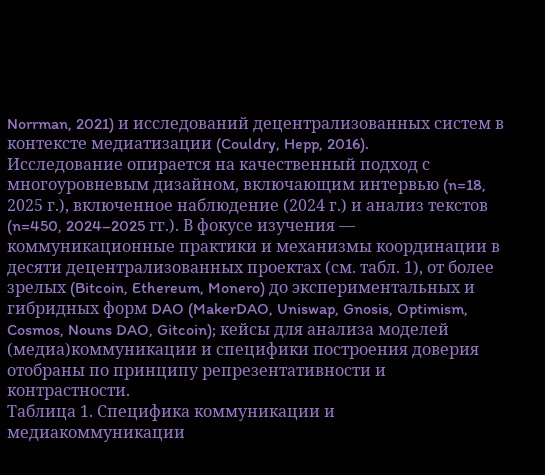Norrman, 2021) и исследований децентрализованных систем в контексте медиатизации (Couldry, Hepp, 2016).
Исследование опирается на качественный подход с многоуровневым дизайном, включающим интервью (n=18, 2025 г.), включенное наблюдение (2024 г.) и анализ текстов (n=450, 2024–2025 гг.). В фокусе изучения — коммуникационные практики и механизмы координации в десяти децентрализованных проектах (см. табл. 1), от более зрелых (Bitcoin, Ethereum, Monero) до экспериментальных и гибридных форм DAO (MakerDAO, Uniswap, Gnosis, Optimism, Cosmos, Nouns DAO, Gitcoin); кейсы для анализа моделей (медиа)коммуникации и специфики построения доверия отобраны по принципу репрезентативности и контрастности.
Таблица 1. Специфика коммуникации и медиакоммуникации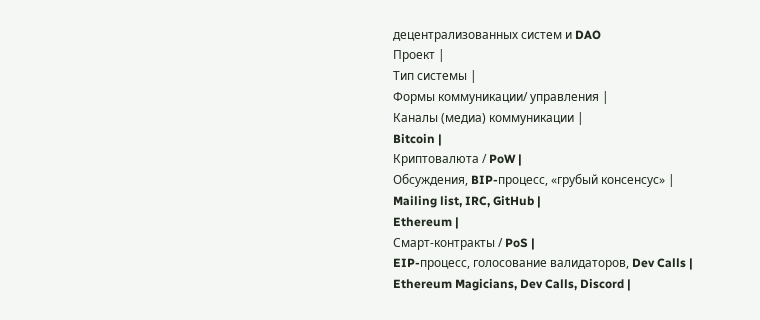децентрализованных систем и DAO
Проект |
Тип системы |
Формы коммуникации/ управления |
Каналы (медиа) коммуникации |
Bitcoin |
Криптовалюта / PoW |
Обсуждения, BIP-процесс, «грубый консенсус» |
Mailing list, IRC, GitHub |
Ethereum |
Смарт-контракты / PoS |
EIP-процесс, голосование валидаторов, Dev Calls |
Ethereum Magicians, Dev Calls, Discord |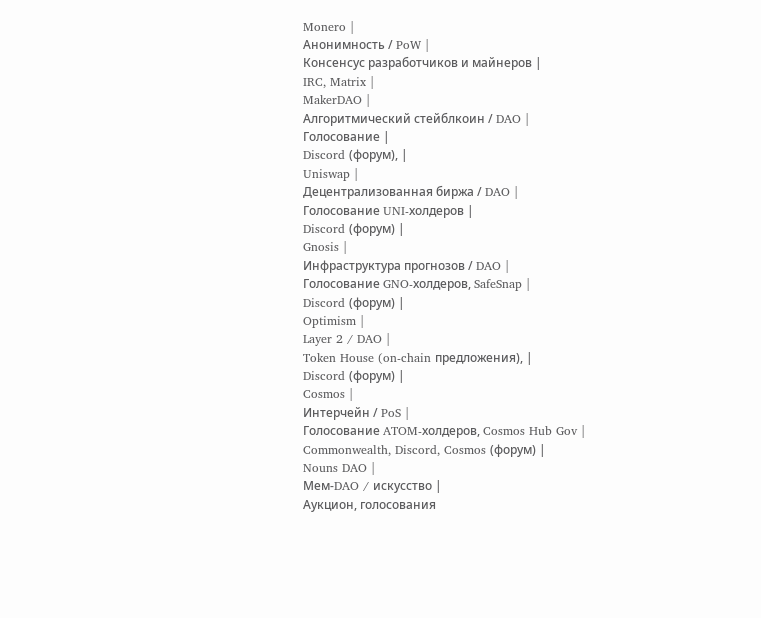Monero |
Анонимность / PoW |
Консенсус разработчиков и майнеров |
IRC, Matrix |
MakerDAO |
Алгоритмический стейблкоин / DAO |
Голосование |
Discord (форум), |
Uniswap |
Децентрализованная биржа / DAO |
Голосование UNI-холдеров |
Discord (форум) |
Gnosis |
Инфраструктура прогнозов / DAO |
Голосование GNO-холдеров, SafeSnap |
Discord (форум) |
Optimism |
Layer 2 / DAO |
Token House (on-chain предложения), |
Discord (форум) |
Cosmos |
Интерчейн / PoS |
Голосование ATOM-холдеров, Cosmos Hub Gov |
Commonwealth, Discord, Cosmos (форум) |
Nouns DAO |
Мем-DAO / искусство |
Аукцион, голосования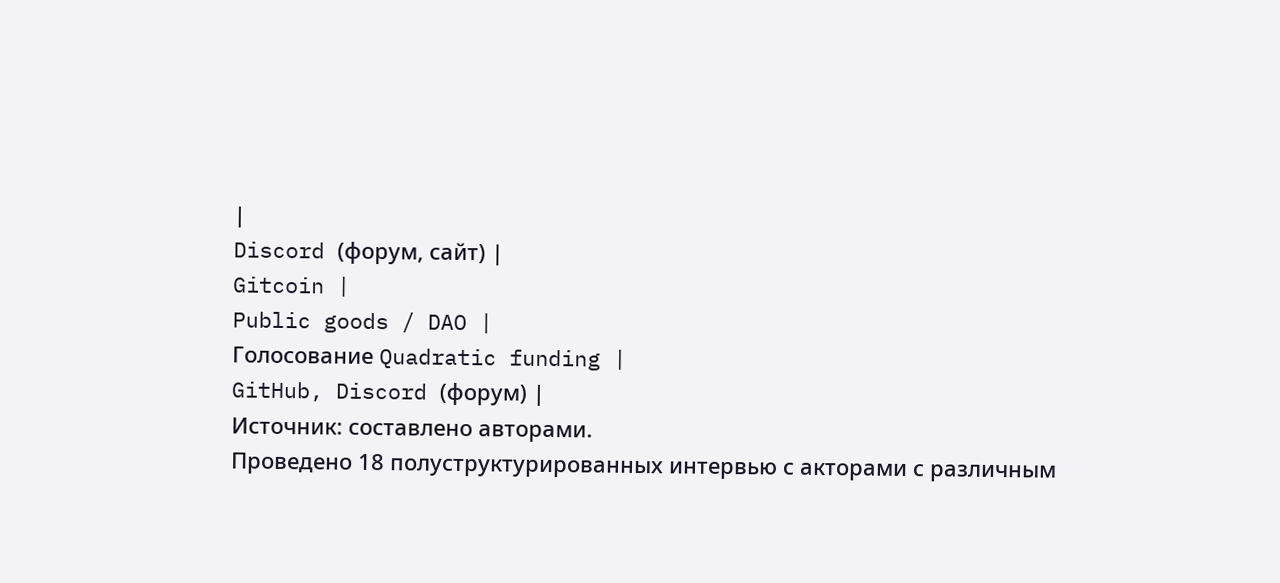|
Discord (форум, сайт) |
Gitcoin |
Public goods / DAO |
Голосование Quadratic funding |
GitHub, Discord (форум) |
Источник: составлено авторами.
Проведено 18 полуструктурированных интервью с акторами с различным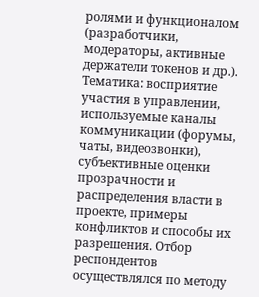ролями и функционалом (разработчики, модераторы, активные держатели токенов и др.). Тематика: восприятие участия в управлении, используемые каналы коммуникации (форумы, чаты, видеозвонки), субъективные оценки прозрачности и распределения власти в проекте, примеры конфликтов и способы их разрешения. Отбор респондентов осуществлялся по методу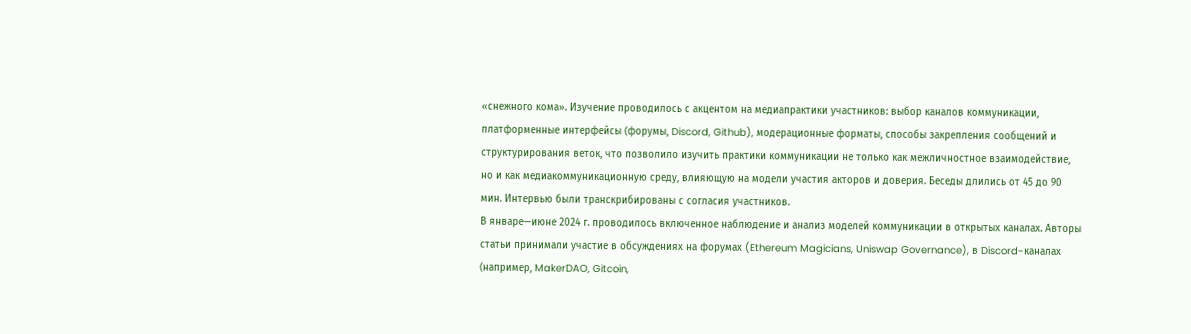«снежного кома». Изучение проводилось с акцентом на медиапрактики участников: выбор каналов коммуникации, платформенные интерфейсы (форумы, Discord, Github), модерационные форматы, способы закрепления сообщений и структурирования веток, что позволило изучить практики коммуникации не только как межличностное взаимодействие, но и как медиакоммуникационную среду, влияющую на модели участия акторов и доверия. Беседы длились от 45 до 90 мин. Интервью были транскрибированы с согласия участников.
В январе—июне 2024 г. проводилось включенное наблюдение и анализ моделей коммуникации в открытых каналах. Авторы статьи принимали участие в обсуждениях на форумах (Ethereum Magicians, Uniswap Governance), в Discord-каналах (например, MakerDAO, Gitcoin,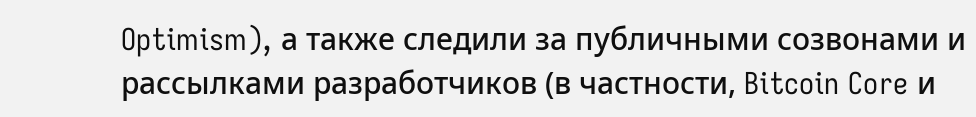Optimism), а также следили за публичными созвонами и рассылками разработчиков (в частности, Bitcoin Core и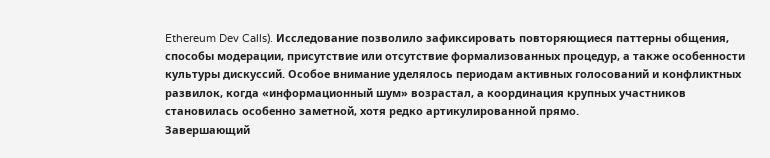Ethereum Dev Calls). Исследование позволило зафиксировать повторяющиеся паттерны общения, способы модерации, присутствие или отсутствие формализованных процедур, а также особенности культуры дискуссий. Особое внимание уделялось периодам активных голосований и конфликтных развилок, когда «информационный шум» возрастал, а координация крупных участников становилась особенно заметной, хотя редко артикулированной прямо.
Завершающий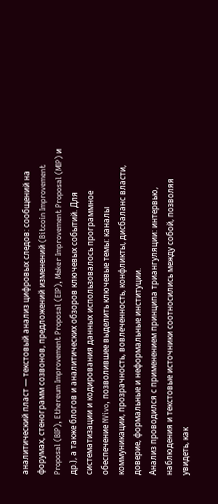аналитический пласт — текстовый анализ цифровых следов: сообщений на форумах, стенограмм созвонов, предложений изменений (Bitcoin Improvement Proposal (BIP), Ethereum Improvement Proposal (EIP), Maker Improvement Proposal (MIP) и др.), а также блогов и аналитических обзоров ключевых событий. Для систематизации и кодирования данных использовалось программное обеспечение NVivo, позволившее выделить ключевые темы: каналы коммуникации, прозрачность, вовлеченность, конфликты, дисбаланс власти, доверие, формальные и неформальные институции.
Анализ проводился с применением принципа триангуляции: интервью, наблюдения и текстовые источники соотносились между собой, позволяя увидеть, как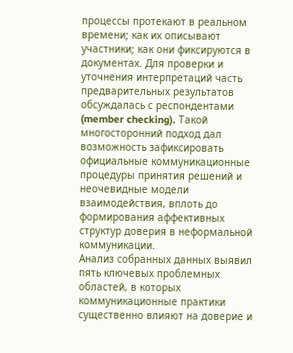процессы протекают в реальном времени; как их описывают участники; как они фиксируются в документах. Для проверки и уточнения интерпретаций часть предварительных результатов обсуждалась с респондентами (member checking). Такой многосторонний подход дал возможность зафиксировать официальные коммуникационные процедуры принятия решений и неочевидные модели взаимодействия, вплоть до формирования аффективных структур доверия в неформальной коммуникации.
Анализ собранных данных выявил пять ключевых проблемных областей, в которых коммуникационные практики существенно влияют на доверие и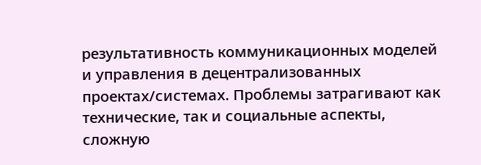результативность коммуникационных моделей и управления в децентрализованных проектах/системах. Проблемы затрагивают как технические, так и социальные аспекты, сложную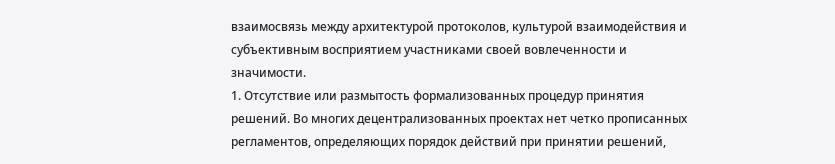взаимосвязь между архитектурой протоколов, культурой взаимодействия и субъективным восприятием участниками своей вовлеченности и значимости.
1. Отсутствие или размытость формализованных процедур принятия решений. Во многих децентрализованных проектах нет четко прописанных регламентов, определяющих порядок действий при принятии решений,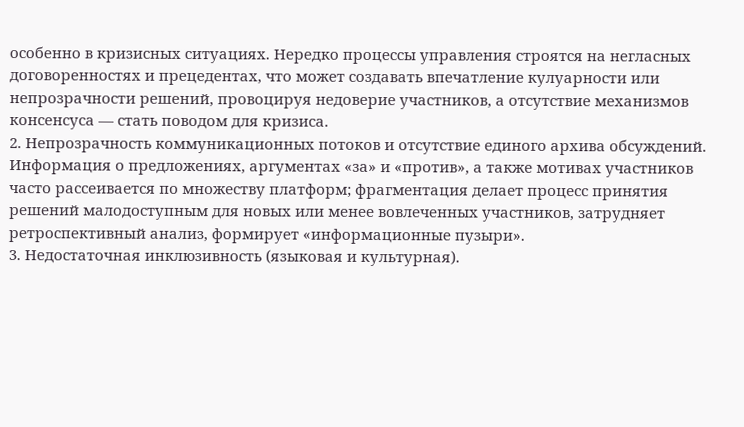особенно в кризисных ситуациях. Нередко процессы управления строятся на негласных договоренностях и прецедентах, что может создавать впечатление кулуарности или непрозрачности решений, провоцируя недоверие участников, а отсутствие механизмов консенсуса — стать поводом для кризиса.
2. Непрозрачность коммуникационных потоков и отсутствие единого архива обсуждений. Информация о предложениях, аргументах «за» и «против», а также мотивах участников часто рассеивается по множеству платформ; фрагментация делает процесс принятия решений малодоступным для новых или менее вовлеченных участников, затрудняет ретроспективный анализ, формирует «информационные пузыри».
3. Недостаточная инклюзивность (языковая и культурная).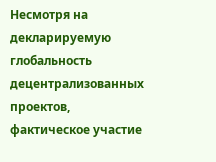Несмотря на декларируемую глобальность децентрализованных проектов, фактическое участие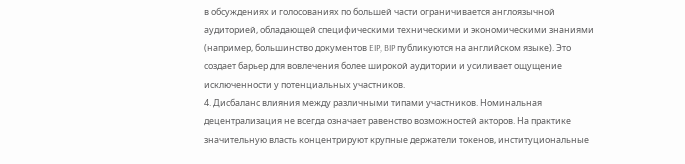в обсуждениях и голосованиях по большей части ограничивается англоязычной аудиторией, обладающей специфическими техническими и экономическими знаниями (например, большинство документов EIP, BIP публикуются на английском языке). Это создает барьер для вовлечения более широкой аудитории и усиливает ощущение исключенности у потенциальных участников.
4. Дисбаланс влияния между различными типами участников. Номинальная децентрализация не всегда означает равенство возможностей акторов. На практике значительную власть концентрируют крупные держатели токенов, институциональные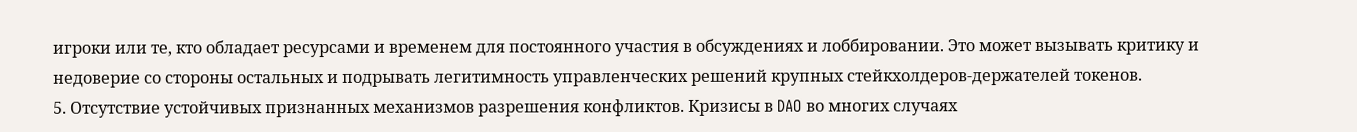игроки или те, кто обладает ресурсами и временем для постоянного участия в обсуждениях и лоббировании. Это может вызывать критику и недоверие со стороны остальных и подрывать легитимность управленческих решений крупных стейкхолдеров-держателей токенов.
5. Отсутствие устойчивых признанных механизмов разрешения конфликтов. Кризисы в DAO во многих случаях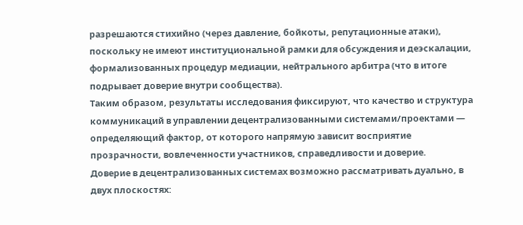разрешаются стихийно (через давление, бойкоты, репутационные атаки), поскольку не имеют институциональной рамки для обсуждения и деэскалации, формализованных процедур медиации, нейтрального арбитра (что в итоге подрывает доверие внутри сообщества).
Таким образом, результаты исследования фиксируют, что качество и структура коммуникаций в управлении децентрализованными системами/проектами — определяющий фактор, от которого напрямую зависит восприятие прозрачности, вовлеченности участников, справедливости и доверие.
Доверие в децентрализованных системах возможно рассматривать дуально, в двух плоскостях: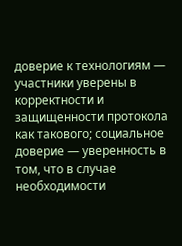доверие к технологиям — участники уверены в корректности и защищенности протокола как такового; социальное доверие — уверенность в том, что в случае необходимости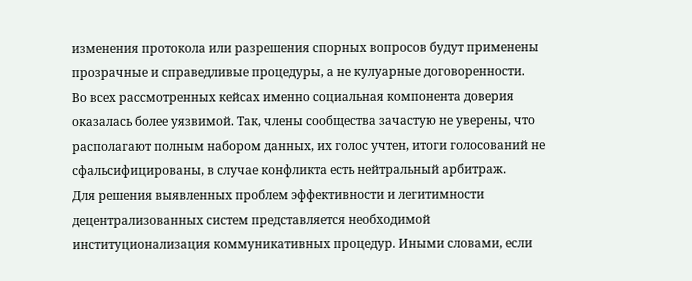изменения протокола или разрешения спорных вопросов будут применены прозрачные и справедливые процедуры, а не кулуарные договоренности.
Во всех рассмотренных кейсах именно социальная компонента доверия оказалась более уязвимой. Так, члены сообщества зачастую не уверены, что располагают полным набором данных, их голос учтен, итоги голосований не сфальсифицированы, в случае конфликта есть нейтральный арбитраж.
Для решения выявленных проблем эффективности и легитимности децентрализованных систем представляется необходимой институционализация коммуникативных процедур. Иными словами, если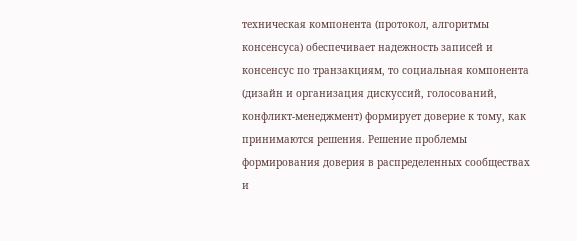техническая компонента (протокол, алгоритмы консенсуса) обеспечивает надежность записей и консенсус по транзакциям, то социальная компонента (дизайн и организация дискуссий, голосований, конфликт-менеджмент) формирует доверие к тому, как принимаются решения. Решение проблемы формирования доверия в распределенных сообществах и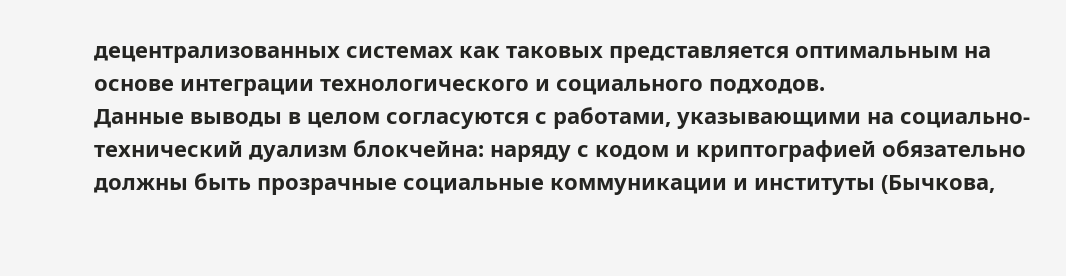децентрализованных системах как таковых представляется оптимальным на основе интеграции технологического и социального подходов.
Данные выводы в целом согласуются с работами, указывающими на социально-технический дуализм блокчейна: наряду с кодом и криптографией обязательно должны быть прозрачные социальные коммуникации и институты (Бычкова,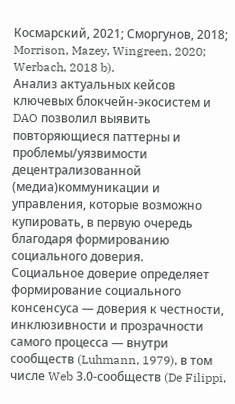Космарский, 2021; Сморгунов, 2018; Morrison, Mazey, Wingreen, 2020; Werbach, 2018 b).
Анализ актуальных кейсов ключевых блокчейн-экосистем и DAO позволил выявить повторяющиеся паттерны и проблемы/уязвимости децентрализованной (медиа)коммуникации и управления, которые возможно купировать, в первую очередь благодаря формированию социального доверия.
Социальное доверие определяет формирование социального консенсуса — доверия к честности, инклюзивности и прозрачности самого процесса — внутри сообществ (Luhmann, 1979), в том числе Web 3.0-сообществ (De Filippi,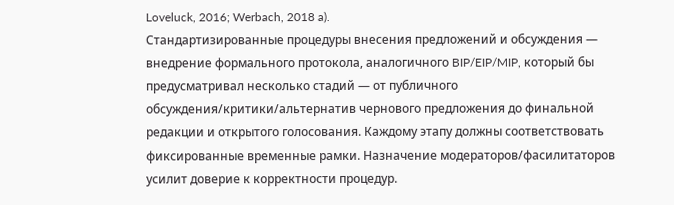Loveluck, 2016; Werbach, 2018 a).
Стандартизированные процедуры внесения предложений и обсуждения — внедрение формального протокола, аналогичного BIP/EIP/MIP, который бы предусматривал несколько стадий — от публичного обсуждения/критики/альтернатив чернового предложения до финальной редакции и открытого голосования. Каждому этапу должны соответствовать фиксированные временные рамки. Назначение модераторов/фасилитаторов усилит доверие к корректности процедур.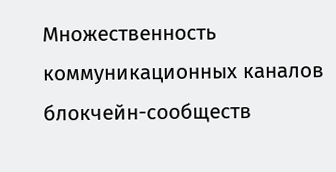Множественность коммуникационных каналов блокчейн-сообществ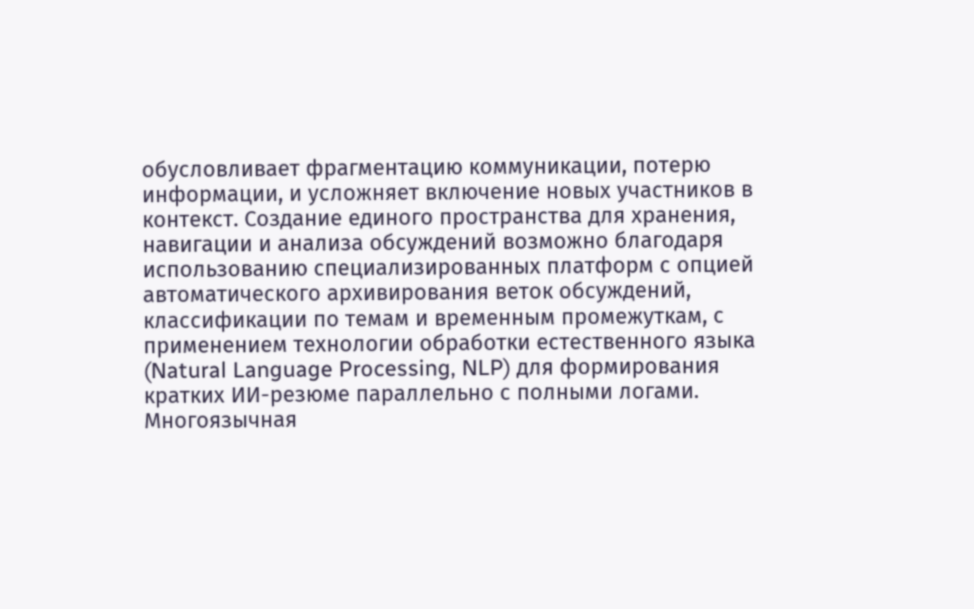обусловливает фрагментацию коммуникации, потерю информации, и усложняет включение новых участников в контекст. Создание единого пространства для хранения, навигации и анализа обсуждений возможно благодаря использованию специализированных платформ с опцией автоматического архивирования веток обсуждений, классификации по темам и временным промежуткам, с применением технологии обработки естественного языка (Natural Language Processing, NLP) для формирования кратких ИИ-резюме параллельно с полными логами.
Многоязычная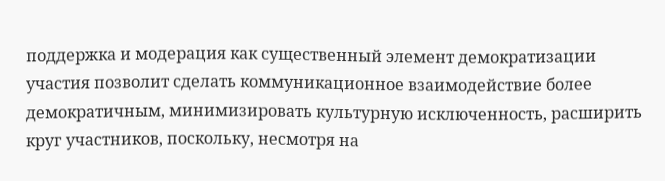поддержка и модерация как существенный элемент демократизации участия позволит сделать коммуникационное взаимодействие более демократичным, минимизировать культурную исключенность, расширить круг участников, поскольку, несмотря на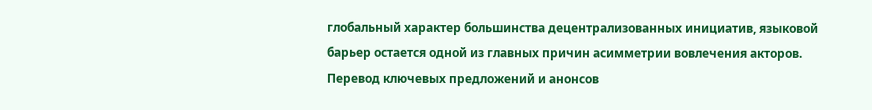глобальный характер большинства децентрализованных инициатив, языковой барьер остается одной из главных причин асимметрии вовлечения акторов. Перевод ключевых предложений и анонсов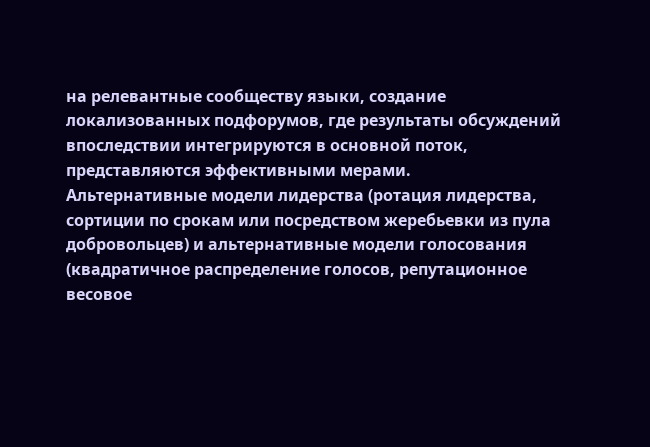на релевантные сообществу языки, создание локализованных подфорумов, где результаты обсуждений впоследствии интегрируются в основной поток, представляются эффективными мерами.
Альтернативные модели лидерства (ротация лидерства, сортиции по срокам или посредством жеребьевки из пула добровольцев) и альтернативные модели голосования (квадратичное распределение голосов, репутационное весовое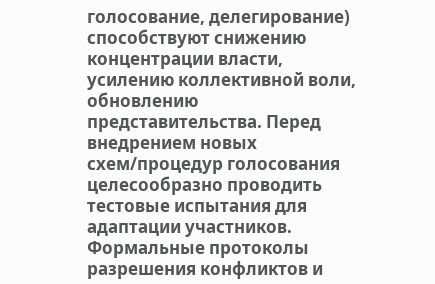голосование, делегирование) способствуют снижению концентрации власти, усилению коллективной воли, обновлению представительства. Перед внедрением новых схем/процедур голосования целесообразно проводить тестовые испытания для адаптации участников.
Формальные протоколы разрешения конфликтов и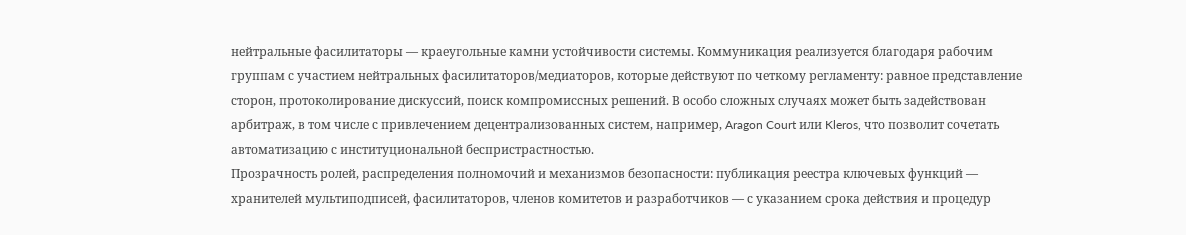нейтральные фасилитаторы — краеугольные камни устойчивости системы. Коммуникация реализуется благодаря рабочим группам с участием нейтральных фасилитаторов/медиаторов, которые действуют по четкому регламенту: равное представление сторон, протоколирование дискуссий, поиск компромиссных решений. В особо сложных случаях может быть задействован арбитраж, в том числе с привлечением децентрализованных систем, например, Aragon Court или Kleros, что позволит сочетать автоматизацию с институциональной беспристрастностью.
Прозрачность ролей, распределения полномочий и механизмов безопасности: публикация реестра ключевых функций — хранителей мультиподписей, фасилитаторов, членов комитетов и разработчиков — с указанием срока действия и процедур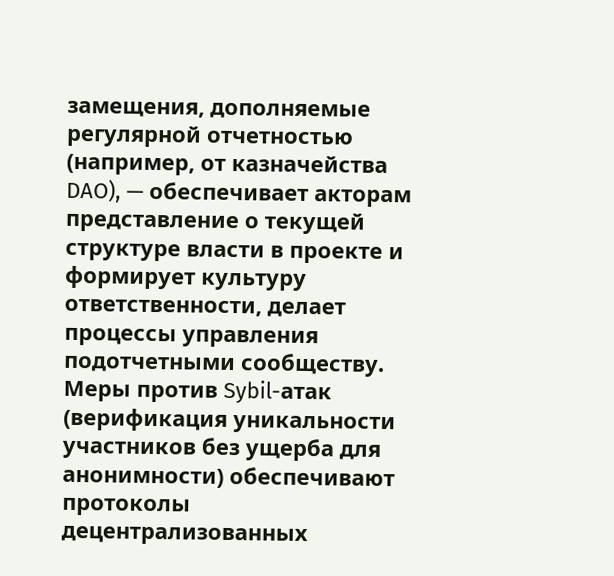замещения, дополняемые регулярной отчетностью (например, от казначейства DAO), — обеспечивает акторам представление о текущей структуре власти в проекте и формирует культуру ответственности, делает процессы управления подотчетными сообществу.
Меры против Sybil-атак (верификация уникальности участников без ущерба для анонимности) обеспечивают протоколы децентрализованных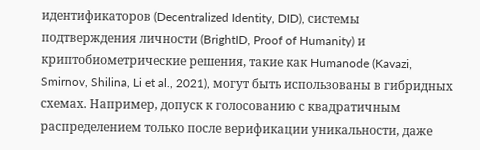идентификаторов (Decentralized Identity, DID), системы подтверждения личности (BrightID, Proof of Humanity) и криптобиометрические решения, такие как Humanode (Kavazi, Smirnov, Shilina, Li et al., 2021), могут быть использованы в гибридных схемах. Например, допуск к голосованию с квадратичным распределением только после верификации уникальности, даже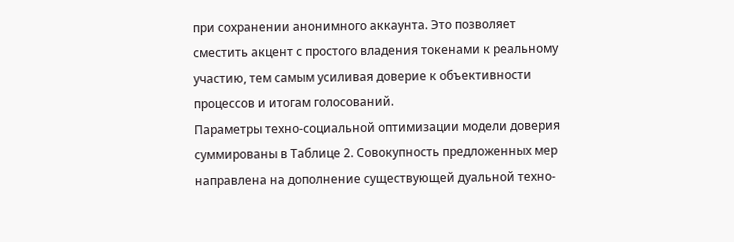при сохранении анонимного аккаунта. Это позволяет сместить акцент с простого владения токенами к реальному участию, тем самым усиливая доверие к объективности процессов и итогам голосований.
Параметры техно-социальной оптимизации модели доверия суммированы в Таблице 2. Совокупность предложенных мер направлена на дополнение существующей дуальной техно-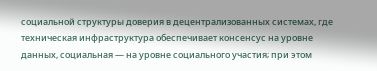социальной структуры доверия в децентрализованных системах, где техническая инфраструктура обеспечивает консенсус на уровне данных, социальная — на уровне социального участия; при этом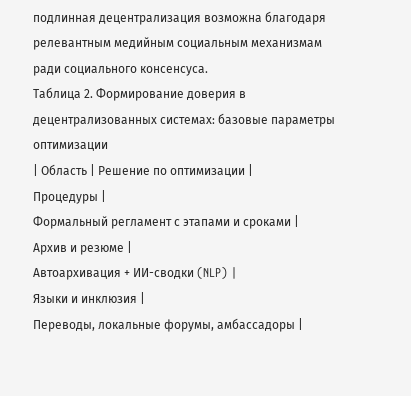подлинная децентрализация возможна благодаря релевантным медийным социальным механизмам ради социального консенсуса.
Таблица 2. Формирование доверия в децентрализованных системах: базовые параметры оптимизации
| Область | Решение по оптимизации |
Процедуры |
Формальный регламент с этапами и сроками |
Архив и резюме |
Автоархивация + ИИ-сводки (NLP) |
Языки и инклюзия |
Переводы, локальные форумы, амбассадоры |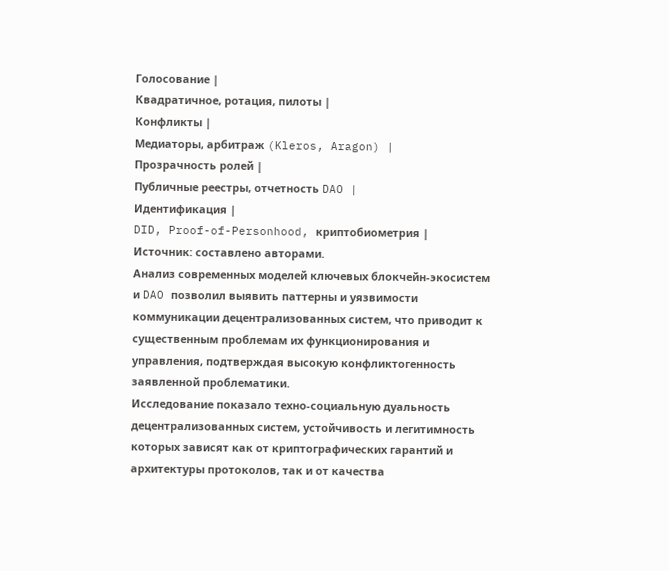Голосование |
Квадратичное, ротация, пилоты |
Конфликты |
Медиаторы, арбитраж (Kleros, Aragon) |
Прозрачность ролей |
Публичные реестры, отчетность DAO |
Идентификация |
DID, Proof-of-Personhood, криптобиометрия |
Источник: составлено авторами.
Анализ современных моделей ключевых блокчейн-экосистем и DAO позволил выявить паттерны и уязвимости коммуникации децентрализованных систем, что приводит к существенным проблемам их функционирования и управления, подтверждая высокую конфликтогенность заявленной проблематики.
Исследование показало техно-социальную дуальность децентрализованных систем, устойчивость и легитимность которых зависят как от криптографических гарантий и архитектуры протоколов, так и от качества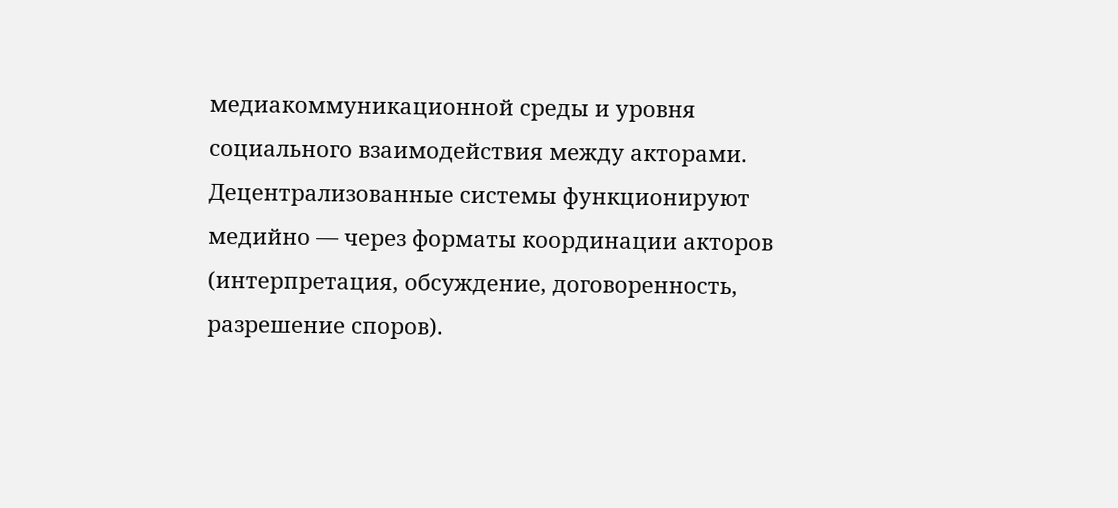медиакоммуникационной среды и уровня социального взаимодействия между акторами.
Децентрализованные системы функционируют медийно — через форматы координации акторов (интерпретация, обсуждение, договоренность, разрешение споров).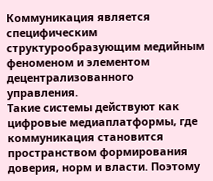Коммуникация является специфическим структурообразующим медийным феноменом и элементом децентрализованного управления.
Такие системы действуют как цифровые медиаплатформы, где коммуникация становится пространством формирования доверия, норм и власти. Поэтому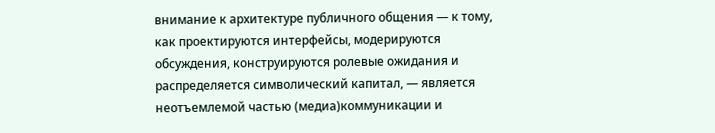внимание к архитектуре публичного общения — к тому, как проектируются интерфейсы, модерируются обсуждения, конструируются ролевые ожидания и распределяется символический капитал, — является неотъемлемой частью (медиа)коммуникации и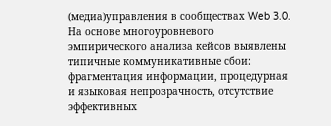(медиа)управления в сообществах Web 3.0.
На основе многоуровневого эмпирического анализа кейсов выявлены типичные коммуникативные сбои: фрагментация информации, процедурная и языковая непрозрачность, отсутствие эффективных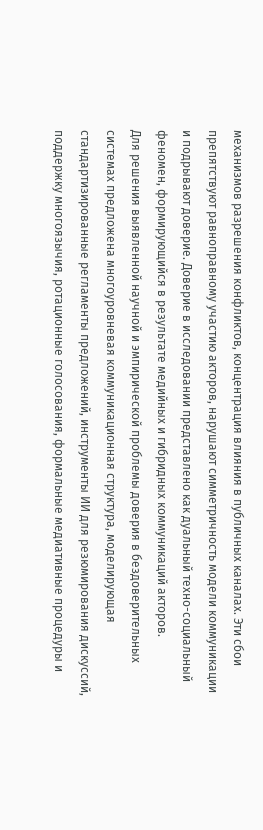механизмов разрешения конфликтов, концентрация влияния в публичных каналах. Эти сбои препятствуют равноправному участию акторов, нарушают симметричность модели коммуникации и подрывают доверие. Доверие в исследовании представлено как дуальный техно-социальный феномен, формирующийся в результате медийных и гибридных коммуникаций акторов.
Для решения выявленной научной и эмпирической проблемы доверия в бездоверительных системах предложена многоуровневая коммуникационная структура, моделирующая стандартизированные регламенты предложений, инструменты ИИ для резюмирования дискуссий, поддержку многоязычия, ротационные голосования, формальные медиативные процедуры и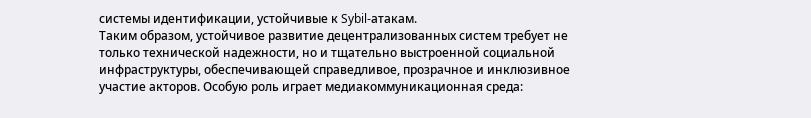системы идентификации, устойчивые к Sybil-атакам.
Таким образом, устойчивое развитие децентрализованных систем требует не только технической надежности, но и тщательно выстроенной социальной инфраструктуры, обеспечивающей справедливое, прозрачное и инклюзивное участие акторов. Особую роль играет медиакоммуникационная среда: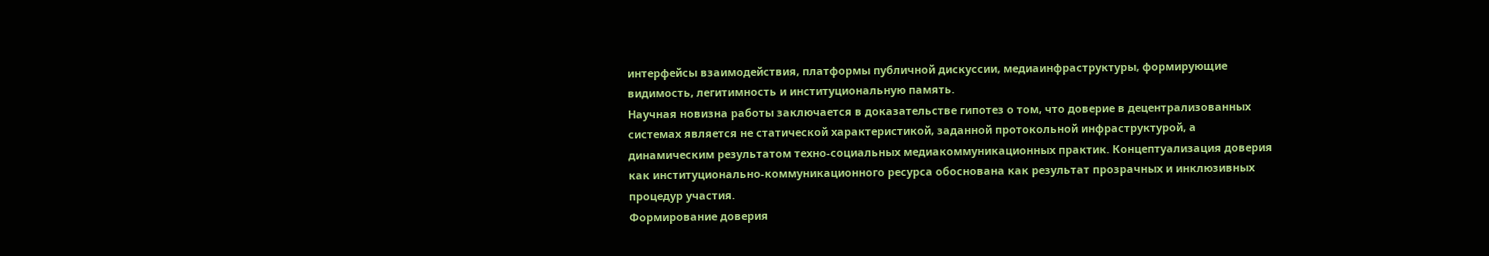интерфейсы взаимодействия, платформы публичной дискуссии, медиаинфраструктуры, формирующие видимость, легитимность и институциональную память.
Научная новизна работы заключается в доказательстве гипотез о том, что доверие в децентрализованных системах является не статической характеристикой, заданной протокольной инфраструктурой, а динамическим результатом техно-социальных медиакоммуникационных практик. Концептуализация доверия как институционально-коммуникационного ресурса обоснована как результат прозрачных и инклюзивных процедур участия.
Формирование доверия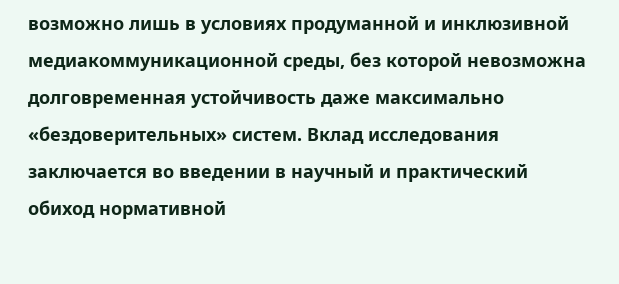возможно лишь в условиях продуманной и инклюзивной медиакоммуникационной среды, без которой невозможна долговременная устойчивость даже максимально «бездоверительных» систем. Вклад исследования заключается во введении в научный и практический обиход нормативной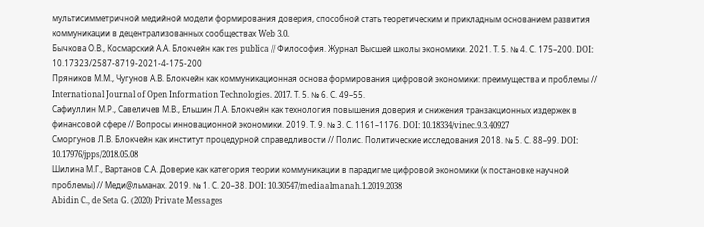мультисимметричной медийной модели формирования доверия, способной стать теоретическим и прикладным основанием развития коммуникации в децентрализованных сообществах Web 3.0.
Бычкова О.В., Космарский А.А. Блокчейн как res publica // Философия. Журнал Высшей школы экономики. 2021. Т. 5. № 4. С. 175–200. DOI: 10.17323/2587-8719-2021-4-175-200
Пряников М.М., Чугунов А.В. Блокчейн как коммуникационная основа формирования цифровой экономики: преимущества и проблемы // International Journal of Open Information Technologies. 2017. Т. 5. № 6. С. 49–55.
Сафиуллин М.Р., Савеличев М.В., Ельшин Л.А. Блокчейн как технология повышения доверия и снижения транзакционных издержек в финансовой сфере // Вопросы инновационной экономики. 2019. Т. 9. № 3. С. 1161–1176. DOI: 10.18334/vinec.9.3.40927
Сморгунов Л.В. Блокчейн как институт процедурной справедливости // Полис. Политические исследования 2018. № 5. С. 88–99. DOI: 10.17976/jpps/2018.05.08
Шилина М.Г., Вартанов С.А. Доверие как категория теории коммуникации в парадигме цифровой экономики (к постановке научной проблемы) // Меди@льманах. 2019. № 1. С. 20–38. DOI: 10.30547/mediaalmanah.1.2019.2038
Abidin C., de Seta G. (2020) Private Messages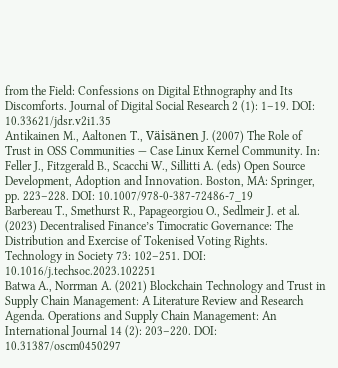from the Field: Confessions on Digital Ethnography and Its Discomforts. Journal of Digital Social Research 2 (1): 1–19. DOI: 10.33621/jdsr.v2i1.35
Antikainen M., Aaltonen T., Väisänen J. (2007) The Role of Trust in OSS Communities — Case Linux Kernel Community. In: Feller J., Fitzgerald B., Scacchi W., Sillitti A. (eds) Open Source Development, Adoption and Innovation. Boston, MA: Springer, pp. 223–228. DOI: 10.1007/978-0-387-72486-7_19
Barbereau T., Smethurst R., Papageorgiou O., Sedlmeir J. et al. (2023) Decentralised Finance’s Timocratic Governance: The Distribution and Exercise of Tokenised Voting Rights. Technology in Society 73: 102–251. DOI: 10.1016/j.techsoc.2023.102251
Batwa A., Norrman A. (2021) Blockchain Technology and Trust in Supply Chain Management: A Literature Review and Research Agenda. Operations and Supply Chain Management: An International Journal 14 (2): 203–220. DOI: 10.31387/oscm0450297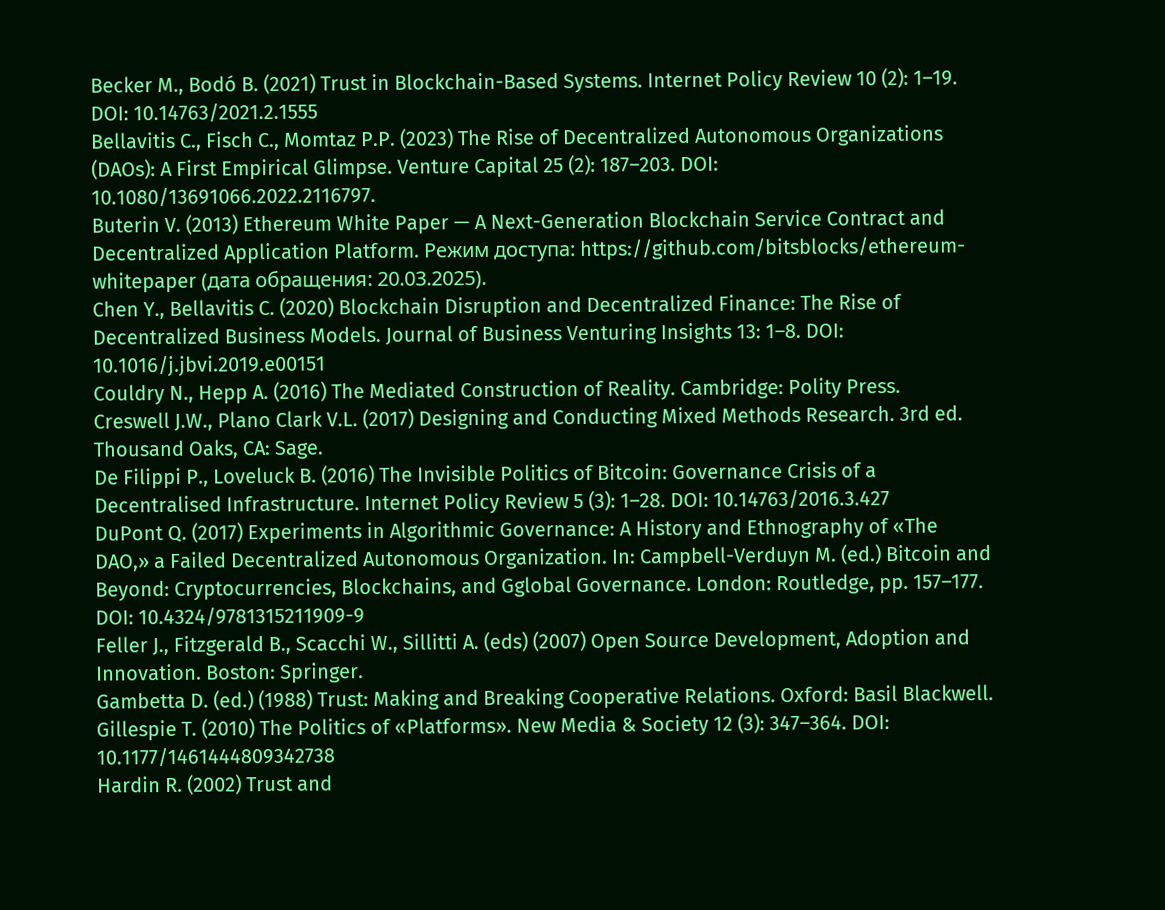Becker M., Bodó B. (2021) Trust in Blockchain-Based Systems. Internet Policy Review 10 (2): 1–19. DOI: 10.14763/2021.2.1555
Bellavitis C., Fisch C., Momtaz P.P. (2023) The Rise of Decentralized Autonomous Organizations (DAOs): A First Empirical Glimpse. Venture Capital 25 (2): 187–203. DOI: 10.1080/13691066.2022.2116797.
Buterin V. (2013) Ethereum White Paper — A Next-Generation Blockchain Service Contract and Decentralized Application Platform. Режим доступа: https://github.com/bitsblocks/ethereum-whitepaper (дата обращения: 20.03.2025).
Chen Y., Bellavitis C. (2020) Blockchain Disruption and Decentralized Finance: The Rise of Decentralized Business Models. Journal of Business Venturing Insights 13: 1–8. DOI: 10.1016/j.jbvi.2019.e00151
Couldry N., Hepp A. (2016) The Mediated Construction of Reality. Cambridge: Polity Press.
Creswell J.W., Plano Clark V.L. (2017) Designing and Conducting Mixed Methods Research. 3rd ed. Thousand Oaks, CA: Sage.
De Filippi P., Loveluck B. (2016) The Invisible Politics of Bitcoin: Governance Crisis of a Decentralised Infrastructure. Internet Policy Review 5 (3): 1–28. DOI: 10.14763/2016.3.427
DuPont Q. (2017) Experiments in Algorithmic Governance: A History and Ethnography of «The DAO,» a Failed Decentralized Autonomous Organization. In: Campbell-Verduyn M. (ed.) Bitcoin and Beyond: Cryptocurrencies, Blockchains, and Gglobal Governance. London: Routledge, pp. 157–177. DOI: 10.4324/9781315211909-9
Feller J., Fitzgerald B., Scacchi W., Sillitti A. (eds) (2007) Open Source Development, Adoption and Innovation. Boston: Springer.
Gambetta D. (ed.) (1988) Trust: Making and Breaking Cooperative Relations. Oxford: Basil Blackwell.
Gillespie T. (2010) The Politics of «Platforms». New Media & Society 12 (3): 347–364. DOI: 10.1177/1461444809342738
Hardin R. (2002) Trust and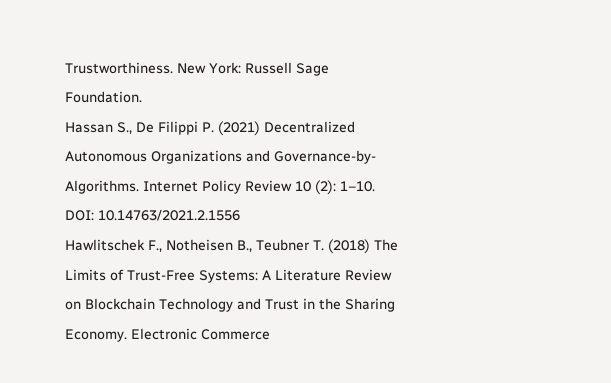Trustworthiness. New York: Russell Sage Foundation.
Hassan S., De Filippi P. (2021) Decentralized Autonomous Organizations and Governance-by-Algorithms. Internet Policy Review 10 (2): 1–10. DOI: 10.14763/2021.2.1556
Hawlitschek F., Notheisen B., Teubner T. (2018) The Limits of Trust-Free Systems: A Literature Review on Blockchain Technology and Trust in the Sharing Economy. Electronic Commerce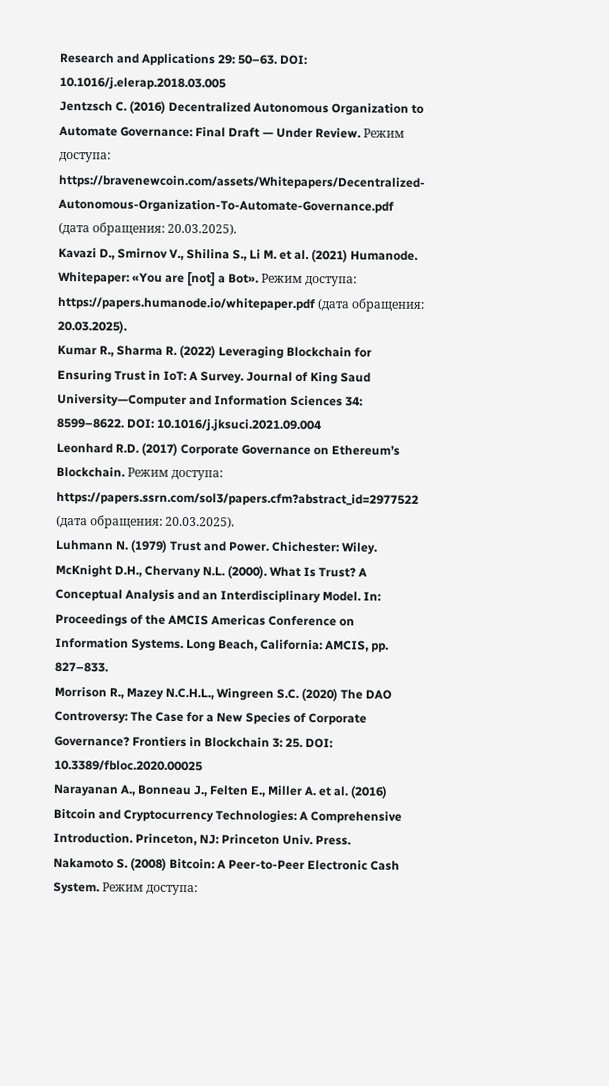Research and Applications 29: 50–63. DOI: 10.1016/j.elerap.2018.03.005
Jentzsch C. (2016) Decentralized Autonomous Organization to Automate Governance: Final Draft — Under Review. Режим доступа: https://bravenewcoin.com/assets/Whitepapers/Decentralized-Autonomous-Organization-To-Automate-Governance.pdf (дата обращения: 20.03.2025).
Kavazi D., Smirnov V., Shilina S., Li M. et al. (2021) Humanode. Whitepaper: «You are [not] a Bot». Режим доступа: https://papers.humanode.io/whitepaper.pdf (дата обращения: 20.03.2025).
Kumar R., Sharma R. (2022) Leveraging Blockchain for Ensuring Trust in IoT: A Survey. Journal of King Saud University—Computer and Information Sciences 34: 8599–8622. DOI: 10.1016/j.jksuci.2021.09.004
Leonhard R.D. (2017) Corporate Governance on Ethereum’s Blockchain. Режим доступа: https://papers.ssrn.com/sol3/papers.cfm?abstract_id=2977522 (дата обращения: 20.03.2025).
Luhmann N. (1979) Trust and Power. Chichester: Wiley.
McKnight D.H., Chervany N.L. (2000). What Is Trust? A Conceptual Analysis and an Interdisciplinary Model. In: Proceedings of the AMCIS Americas Conference on Information Systems. Long Beach, California: AMCIS, pp. 827–833.
Morrison R., Mazey N.C.H.L., Wingreen S.C. (2020) The DAO Controversy: The Case for a New Species of Corporate Governance? Frontiers in Blockchain 3: 25. DOI: 10.3389/fbloc.2020.00025
Narayanan A., Bonneau J., Felten E., Miller A. et al. (2016) Bitcoin and Cryptocurrency Technologies: A Comprehensive Introduction. Princeton, NJ: Princeton Univ. Press.
Nakamoto S. (2008) Bitcoin: A Peer-to-Peer Electronic Cash System. Режим доступа: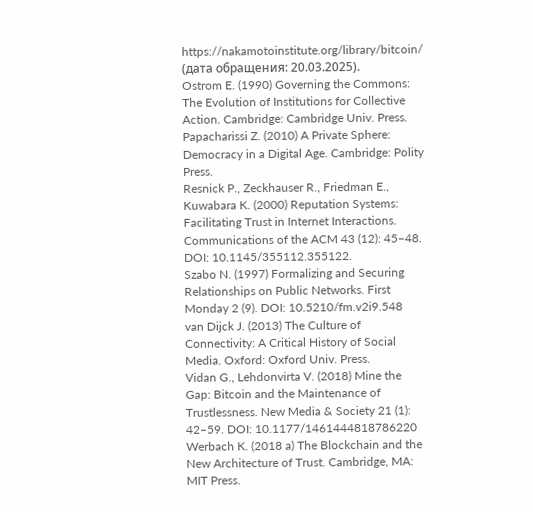https://nakamotoinstitute.org/library/bitcoin/ (дата обращения: 20.03.2025).
Ostrom E. (1990) Governing the Commons: The Evolution of Institutions for Collective Action. Cambridge: Cambridge Univ. Press.
Papacharissi Z. (2010) A Private Sphere: Democracy in a Digital Age. Cambridge: Polity Press.
Resnick P., Zeckhauser R., Friedman E., Kuwabara K. (2000) Reputation Systems: Facilitating Trust in Internet Interactions. Communications of the ACM 43 (12): 45–48. DOI: 10.1145/355112.355122.
Szabo N. (1997) Formalizing and Securing Relationships on Public Networks. First Monday 2 (9). DOI: 10.5210/fm.v2i9.548
van Dijck J. (2013) The Culture of Connectivity: A Critical History of Social Media. Oxford: Oxford Univ. Press.
Vidan G., Lehdonvirta V. (2018) Mine the Gap: Bitcoin and the Maintenance of Trustlessness. New Media & Society 21 (1): 42–59. DOI: 10.1177/1461444818786220
Werbach K. (2018 a) The Blockchain and the New Architecture of Trust. Cambridge, MA: MIT Press.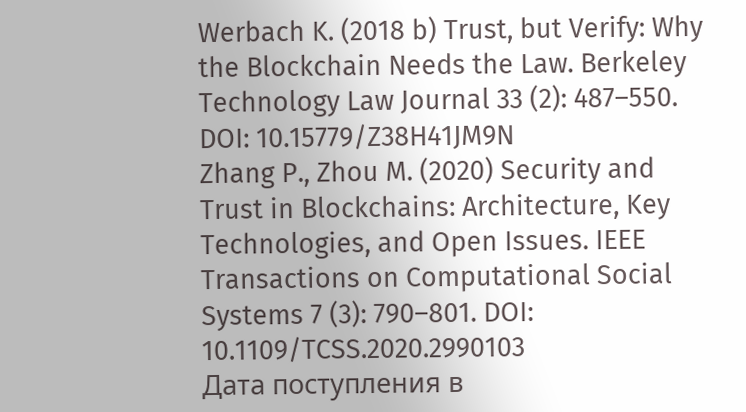Werbach K. (2018 b) Trust, but Verify: Why the Blockchain Needs the Law. Berkeley Technology Law Journal 33 (2): 487–550. DOI: 10.15779/Z38H41JM9N
Zhang P., Zhou M. (2020) Security and Trust in Blockchains: Architecture, Key Technologies, and Open Issues. IEEE Transactions on Computational Social Systems 7 (3): 790–801. DOI: 10.1109/TCSS.2020.2990103
Дата поступления в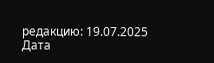редакцию: 19.07.2025
Дата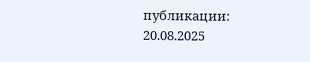публикации: 20.08.2025